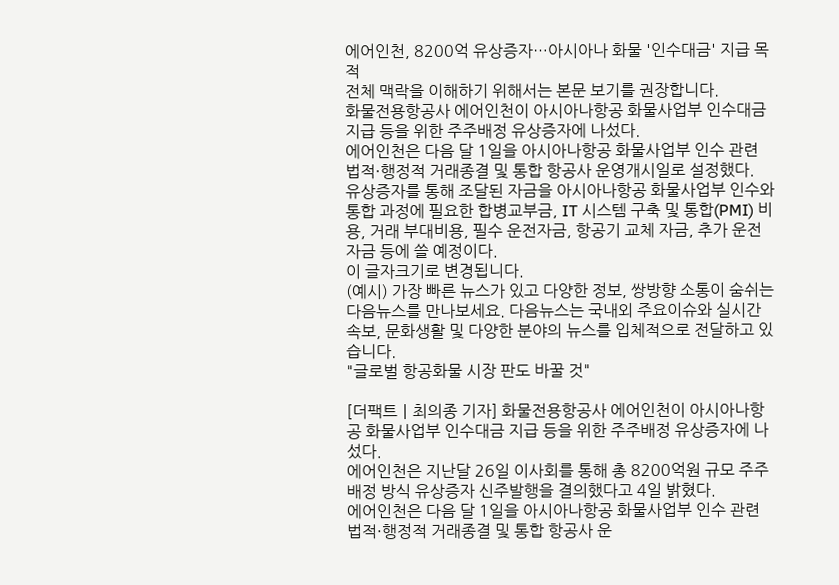에어인천, 8200억 유상증자…아시아나 화물 '인수대금' 지급 목적
전체 맥락을 이해하기 위해서는 본문 보기를 권장합니다.
화물전용항공사 에어인천이 아시아나항공 화물사업부 인수대금 지급 등을 위한 주주배정 유상증자에 나섰다.
에어인천은 다음 달 1일을 아시아나항공 화물사업부 인수 관련 법적·행정적 거래종결 및 통합 항공사 운영개시일로 설정했다.
유상증자를 통해 조달된 자금을 아시아나항공 화물사업부 인수와 통합 과정에 필요한 합병교부금, IT 시스템 구축 및 통합(PMI) 비용, 거래 부대비용, 필수 운전자금, 항공기 교체 자금, 추가 운전자금 등에 쓸 예정이다.
이 글자크기로 변경됩니다.
(예시) 가장 빠른 뉴스가 있고 다양한 정보, 쌍방향 소통이 숨쉬는 다음뉴스를 만나보세요. 다음뉴스는 국내외 주요이슈와 실시간 속보, 문화생활 및 다양한 분야의 뉴스를 입체적으로 전달하고 있습니다.
"글로벌 항공화물 시장 판도 바꿀 것"

[더팩트ㅣ최의종 기자] 화물전용항공사 에어인천이 아시아나항공 화물사업부 인수대금 지급 등을 위한 주주배정 유상증자에 나섰다.
에어인천은 지난달 26일 이사회를 통해 총 8200억원 규모 주주배정 방식 유상증자 신주발행을 결의했다고 4일 밝혔다.
에어인천은 다음 달 1일을 아시아나항공 화물사업부 인수 관련 법적·행정적 거래종결 및 통합 항공사 운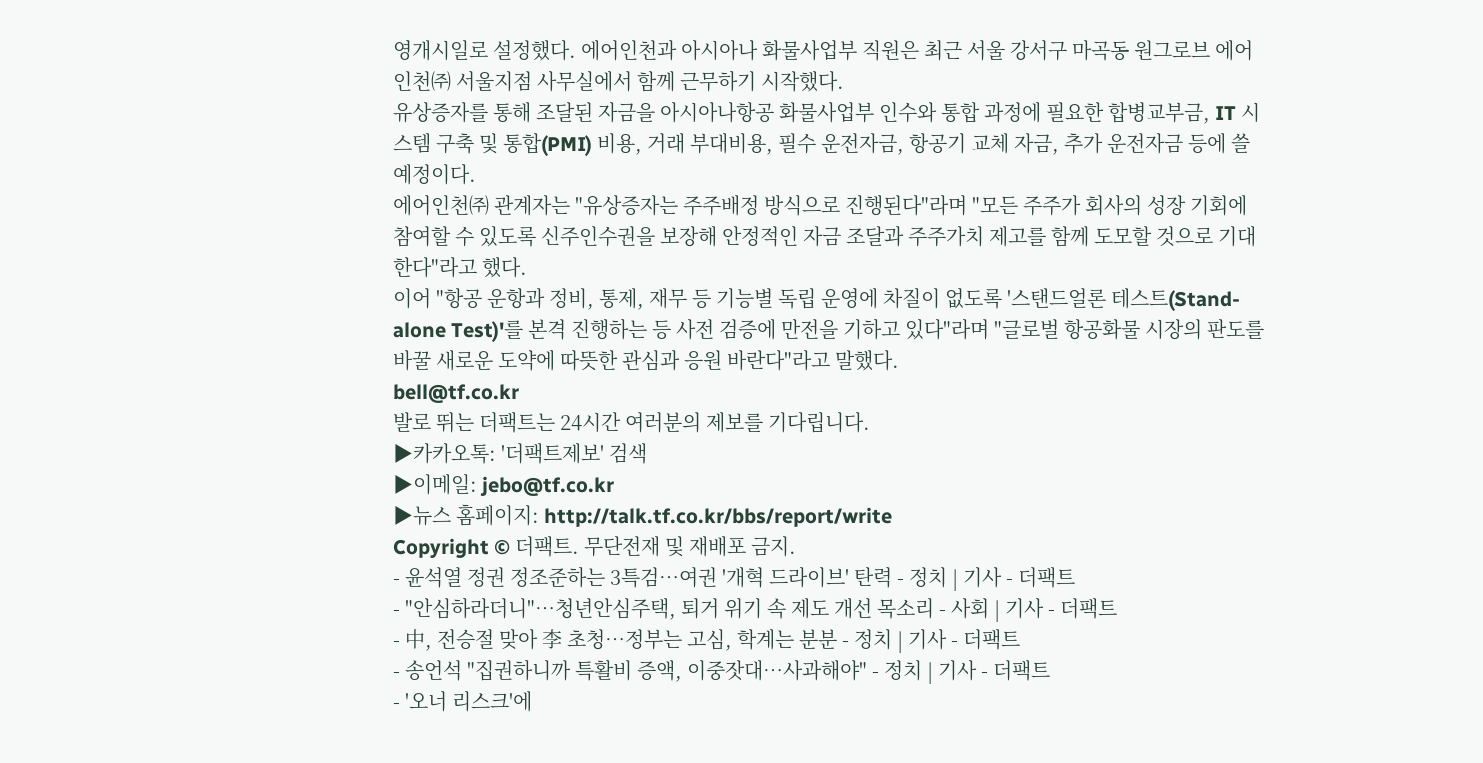영개시일로 설정했다. 에어인천과 아시아나 화물사업부 직원은 최근 서울 강서구 마곡동 원그로브 에어인천㈜ 서울지점 사무실에서 함께 근무하기 시작했다.
유상증자를 통해 조달된 자금을 아시아나항공 화물사업부 인수와 통합 과정에 필요한 합병교부금, IT 시스템 구축 및 통합(PMI) 비용, 거래 부대비용, 필수 운전자금, 항공기 교체 자금, 추가 운전자금 등에 쓸 예정이다.
에어인천㈜ 관계자는 "유상증자는 주주배정 방식으로 진행된다"라며 "모든 주주가 회사의 성장 기회에 참여할 수 있도록 신주인수권을 보장해 안정적인 자금 조달과 주주가치 제고를 함께 도모할 것으로 기대한다"라고 했다.
이어 "항공 운항과 정비, 통제, 재무 등 기능별 독립 운영에 차질이 없도록 '스탠드얼론 테스트(Stand-alone Test)'를 본격 진행하는 등 사전 검증에 만전을 기하고 있다"라며 "글로벌 항공화물 시장의 판도를 바꿀 새로운 도약에 따뜻한 관심과 응원 바란다"라고 말했다.
bell@tf.co.kr
발로 뛰는 더팩트는 24시간 여러분의 제보를 기다립니다.
▶카카오톡: '더팩트제보' 검색
▶이메일: jebo@tf.co.kr
▶뉴스 홈페이지: http://talk.tf.co.kr/bbs/report/write
Copyright © 더팩트. 무단전재 및 재배포 금지.
- 윤석열 정권 정조준하는 3특검…여권 '개혁 드라이브' 탄력 - 정치 | 기사 - 더팩트
- "안심하라더니"…청년안심주택, 퇴거 위기 속 제도 개선 목소리 - 사회 | 기사 - 더팩트
- 中, 전승절 맞아 李 초청…정부는 고심, 학계는 분분 - 정치 | 기사 - 더팩트
- 송언석 "집권하니까 특활비 증액, 이중잣대…사과해야" - 정치 | 기사 - 더팩트
- '오너 리스크'에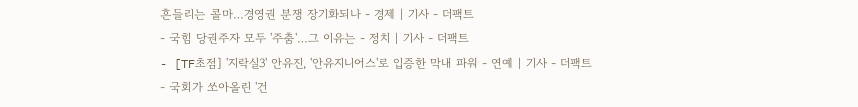흔들리는 콜마…경영권 분쟁 장기화되나 - 경제 | 기사 - 더팩트
- 국힘 당권주자 모두 '주춤'…그 이유는 - 정치 | 기사 - 더팩트
- [TF초점] '지락실3' 안유진, '안유지니어스'로 입증한 막내 파워 - 연예 | 기사 - 더팩트
- 국회가 쏘아올린 '건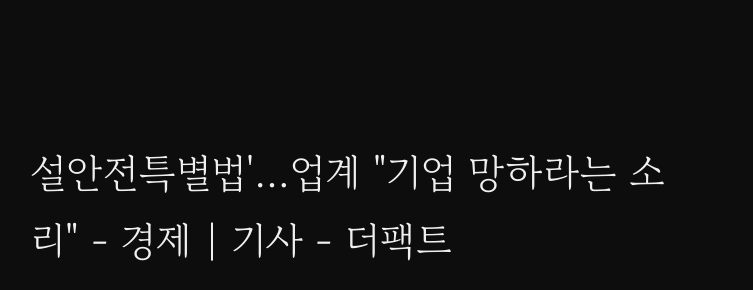설안전특별법'…업계 "기업 망하라는 소리" - 경제 | 기사 - 더팩트